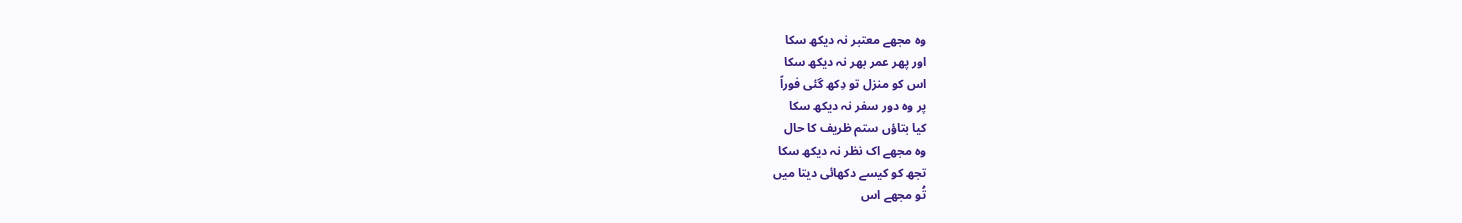وہ مجھے معتبر نہ دیکھ سکا
اور پھر عمر بھر نہ دیکھ سکا
اس کو منزل تو دِکھ گئی فوراً
پر وہ دور سفر نہ دیکھ سکا
کیا بتاؤں ستم ظریف کا حال
وہ مجھے اک نظر نہ دیکھ سکا
تجھ کو کیسے دکھائی دیتا میں
تُو مجھے اس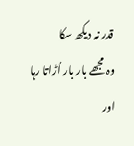قدر نہ دیکھ سکا
وہ مجھے بار بار اُڑاتا رہا
اور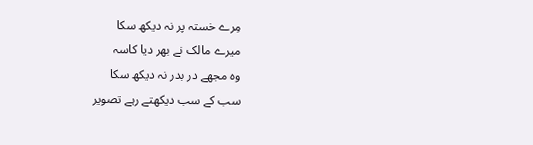مِرے خستہ پر نہ دیکھ سکا
میرے مالک نے بھر دیا کاسہ
وہ مجھے در بدر نہ دیکھ سکا
سب کے سب دیکھتے رہے تصویر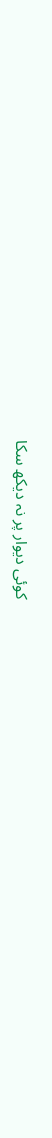کوئی دیوار پر نہ دیکھ سکا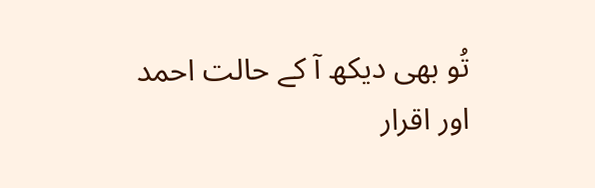تُو بھی دیکھ آ کے حالت احمد
اور اقرار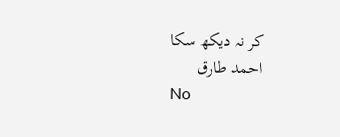کر نہ دیکھ سکا
احمد طارق
No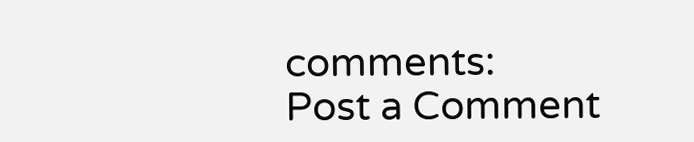comments:
Post a Comment